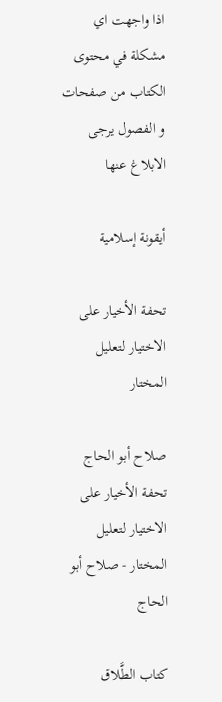اذا واجهت اي مشكلة في محتوى الكتاب من صفحات و الفصول يرجى الابلاغ عنها

أيقونة إسلامية

تحفة الأخيار على الاختيار لتعليل المختار

صلاح أبو الحاج
تحفة الأخيار على الاختيار لتعليل المختار - صلاح أبو الحاج

كتاب الطَّلاق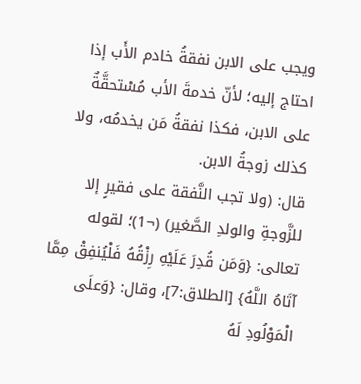ويجب على الابن نفقةُ خادم الأَب إذا احتاج إليه؛ لأنّ خدمةَ الأب مُسْتحقَّةٌ على الابن، فكذا نفقةُ مَن يخدمُه، ولا كذلك زوجةُ الابن.
قال: (ولا تجب النَّفقة على فقيرٍ إلا للزَّوجةِ والولدِ الصَّغير) (¬1)؛ لقوله تعالى: {وَمَن قُدِرَ عَلَيْهِ رِزْقُهُ فَلْيُنفِقْ مِمَّا آتَاهُ اللَّهُ} [الطلاق:7]، وقال: {وَعلَى الْمَوْلُودِ لَهُ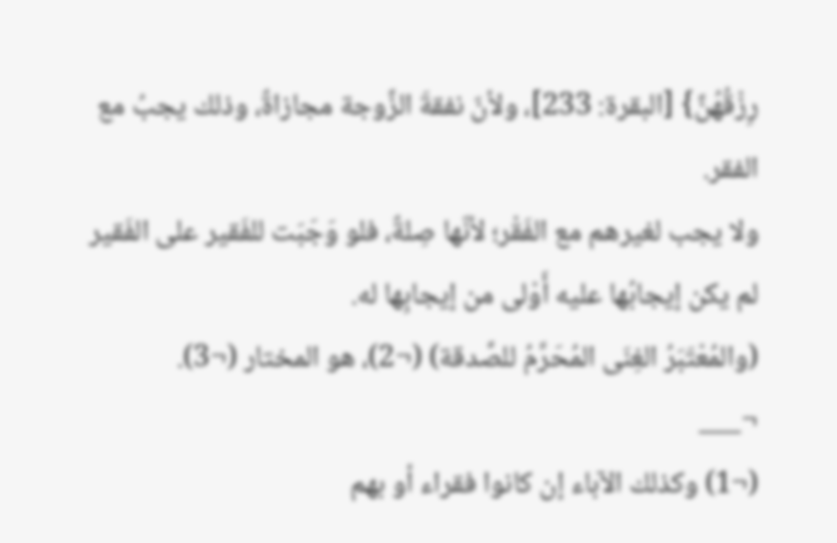رِزْقُهُنَّ} [البقرة: 233]، ولأنّ نفقةَ الزَّوجة مجازاةٌ، وذلك يجبُ مع الفقر.
ولا يجب لغيرهم مع الفَقْر؛ لأنّها صِلةٌ، فلو وَجَبَت للفَقير على الفَقير لم يكن إيجابُها عليه أَوْلى من إيجابِها له.
(والمُعْتَبَرُ الغِنَى المُحَرِّمُ للصَّدقة) (¬2)، هو المختار (¬3).
¬___
(¬1) وكذلك الآباء إن كانوا فقراء أو بهم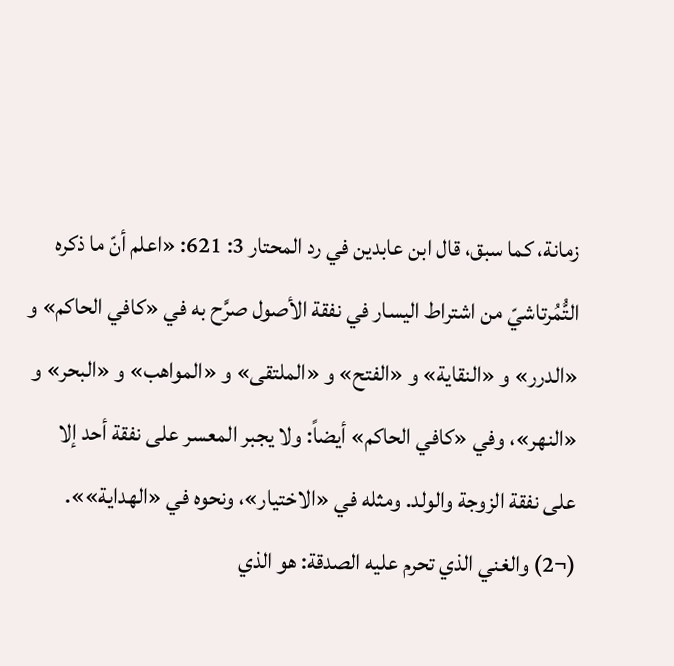زمانة، كما سبق، قال ابن عابدين في رد المحتار 3: 621: «اعلم أنّ ما ذكره التُّمُرتاشيّ من اشتراط اليسار في نفقة الأصول صرَّح به في «كافي الحاكم» و «الدرر» و «النقاية» و «الفتح» و «الملتقى» و «المواهب» و «البحر» و «النهر»، وفي «كافي الحاكم» أيضاً: ولا يجبر المعسر على نفقة أحد إلا على نفقة الزوجة والولد. ومثله في «الاختيار»، ونحوه في «الهداية»».
(¬2) والغني الذي تحرم عليه الصدقة: هو الذي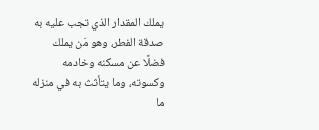يملك المقدار الذي تجب عليه به صدقة الفطر، وهو مَن يملك فضلًا عن مسكنه وخادمه وكسوته، وما يتأثث به في منزله ما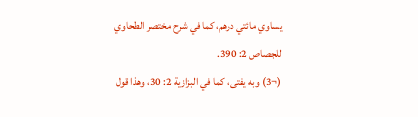يساوي مائتي درهم، كما في شرح مختصر الطحاوي للجصاص 2: 390.
(¬3) وبه يفتى، كما في البزازية 2: 30، وهذا قول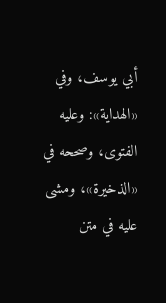أبي يوسف، وفي «الهداية»: وعليه
الفتوى، وصححه في «الذخيرة»، ومشى عليه في متن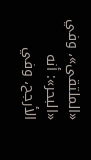«الملتقى»، وفي «البحر»: أنه الأرجح، وفي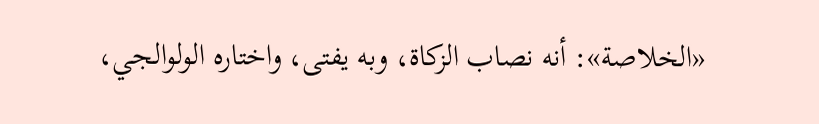«الخلاصة»: أنه نصاب الزكاة، وبه يفتى، واختاره الولوالجي،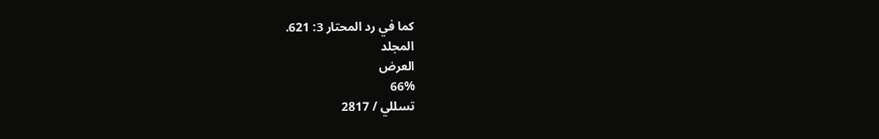كما في رد المحتار 3: 621.
المجلد
العرض
66%
تسللي / 2817